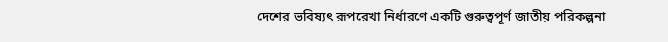দেশের ভবিষ্যৎ রূপরেখা নির্ধারণে একটি গুরুত্বপূর্ণ জাতীয় পরিকল্পনা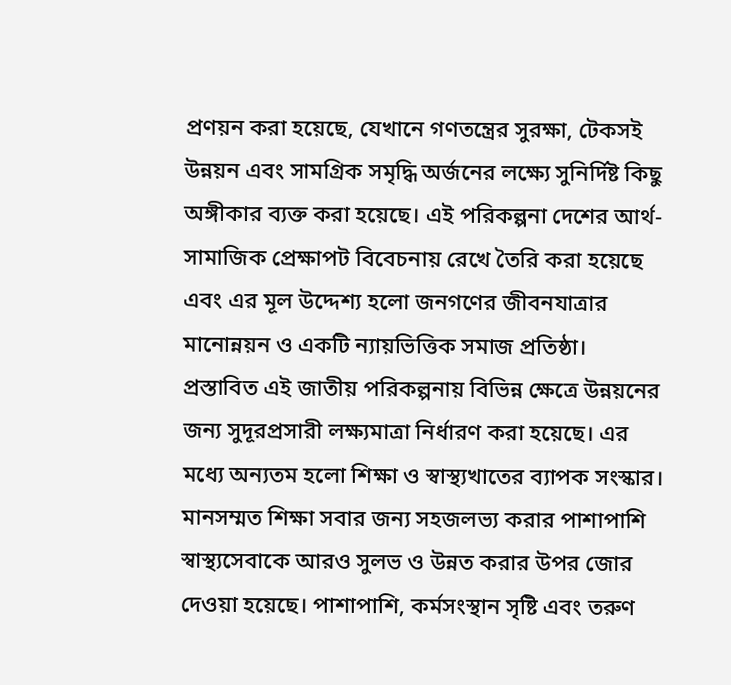প্রণয়ন করা হয়েছে, যেখানে গণতন্ত্রের সুরক্ষা, টেকসই উন্নয়ন এবং সামগ্রিক সমৃদ্ধি অর্জনের লক্ষ্যে সুনির্দিষ্ট কিছু অঙ্গীকার ব্যক্ত করা হয়েছে। এই পরিকল্পনা দেশের আর্থ-সামাজিক প্রেক্ষাপট বিবেচনায় রেখে তৈরি করা হয়েছে এবং এর মূল উদ্দেশ্য হলো জনগণের জীবনযাত্রার মানোন্নয়ন ও একটি ন্যায়ভিত্তিক সমাজ প্রতিষ্ঠা।
প্রস্তাবিত এই জাতীয় পরিকল্পনায় বিভিন্ন ক্ষেত্রে উন্নয়নের জন্য সুদূরপ্রসারী লক্ষ্যমাত্রা নির্ধারণ করা হয়েছে। এর মধ্যে অন্যতম হলো শিক্ষা ও স্বাস্থ্যখাতের ব্যাপক সংস্কার। মানসম্মত শিক্ষা সবার জন্য সহজলভ্য করার পাশাপাশি স্বাস্থ্যসেবাকে আরও সুলভ ও উন্নত করার উপর জোর দেওয়া হয়েছে। পাশাপাশি, কর্মসংস্থান সৃষ্টি এবং তরুণ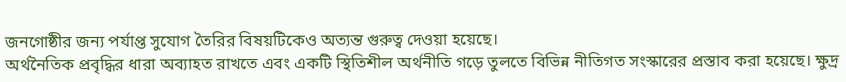জনগোষ্ঠীর জন্য পর্যাপ্ত সুযোগ তৈরির বিষয়টিকেও অত্যন্ত গুরুত্ব দেওয়া হয়েছে।
অর্থনৈতিক প্রবৃদ্ধির ধারা অব্যাহত রাখতে এবং একটি স্থিতিশীল অর্থনীতি গড়ে তুলতে বিভিন্ন নীতিগত সংস্কারের প্রস্তাব করা হয়েছে। ক্ষুদ্র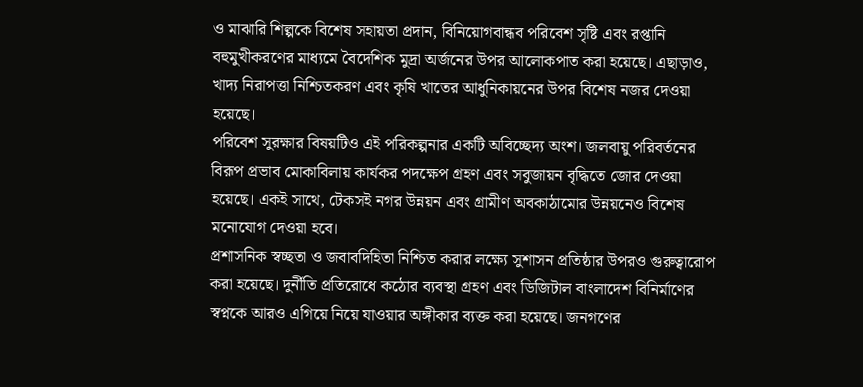ও মাঝারি শিল্পকে বিশেষ সহায়তা প্রদান, বিনিয়োগবান্ধব পরিবেশ সৃষ্টি এবং রপ্তানি বহুমুখীকরণের মাধ্যমে বৈদেশিক মুদ্রা অর্জনের উপর আলোকপাত করা হয়েছে। এছাড়াও, খাদ্য নিরাপত্তা নিশ্চিতকরণ এবং কৃষি খাতের আধুনিকায়নের উপর বিশেষ নজর দেওয়া হয়েছে।
পরিবেশ সুরক্ষার বিষয়টিও এই পরিকল্পনার একটি অবিচ্ছেদ্য অংশ। জলবায়ু পরিবর্তনের বিরূপ প্রভাব মোকাবিলায় কার্যকর পদক্ষেপ গ্রহণ এবং সবুজায়ন বৃদ্ধিতে জোর দেওয়া হয়েছে। একই সাথে, টেকসই নগর উন্নয়ন এবং গ্রামীণ অবকাঠামোর উন্নয়নেও বিশেষ মনোযোগ দেওয়া হবে।
প্রশাসনিক স্বচ্ছতা ও জবাবদিহিতা নিশ্চিত করার লক্ষ্যে সুশাসন প্রতিষ্ঠার উপরও গুরুত্বারোপ করা হয়েছে। দুর্নীতি প্রতিরোধে কঠোর ব্যবস্থা গ্রহণ এবং ডিজিটাল বাংলাদেশ বিনির্মাণের স্বপ্নকে আরও এগিয়ে নিয়ে যাওয়ার অঙ্গীকার ব্যক্ত করা হয়েছে। জনগণের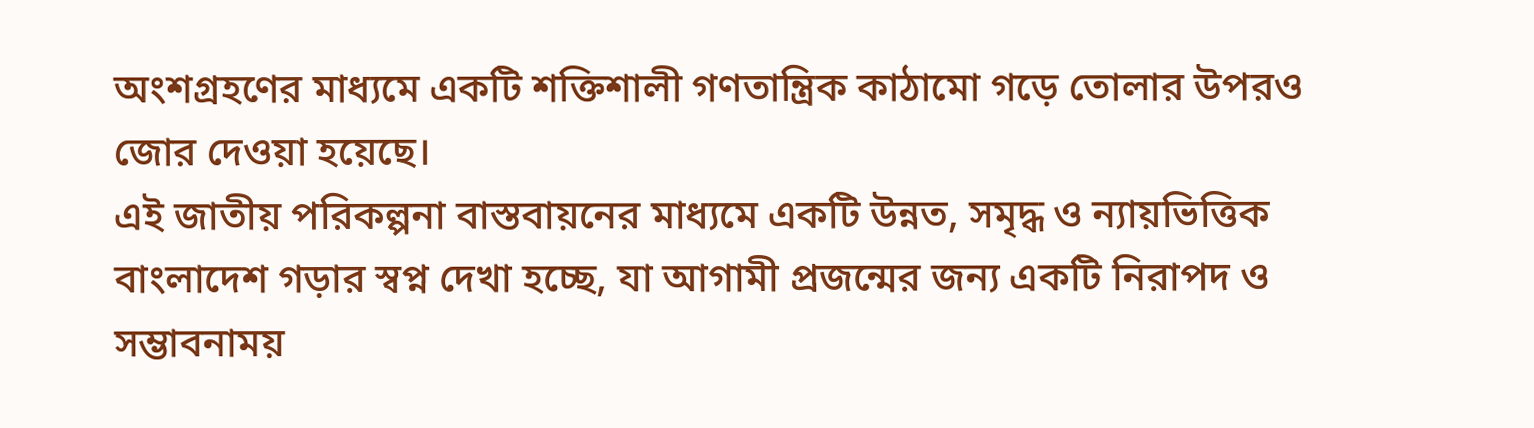অংশগ্রহণের মাধ্যমে একটি শক্তিশালী গণতান্ত্রিক কাঠামো গড়ে তোলার উপরও জোর দেওয়া হয়েছে।
এই জাতীয় পরিকল্পনা বাস্তবায়নের মাধ্যমে একটি উন্নত, সমৃদ্ধ ও ন্যায়ভিত্তিক বাংলাদেশ গড়ার স্বপ্ন দেখা হচ্ছে, যা আগামী প্রজন্মের জন্য একটি নিরাপদ ও সম্ভাবনাময়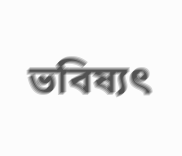ভবিষ্যৎ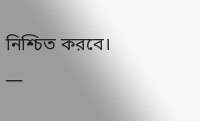নিশ্চিত করবে।
—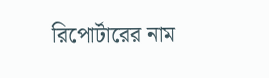রিপোর্টারের নাম